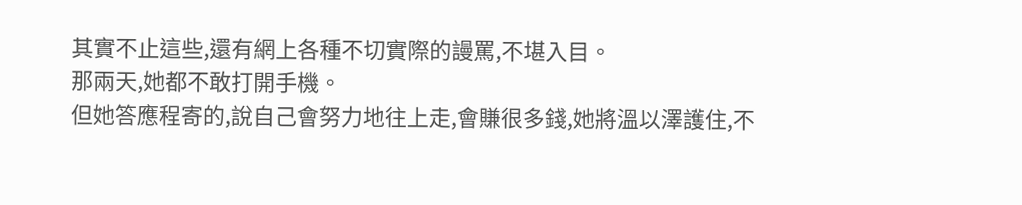其實不止這些,還有網上各種不切實際的謾罵,不堪入目。
那兩天,她都不敢打開手機。
但她答應程寄的,說自己會努力地往上走,會賺很多錢,她將溫以澤護住,不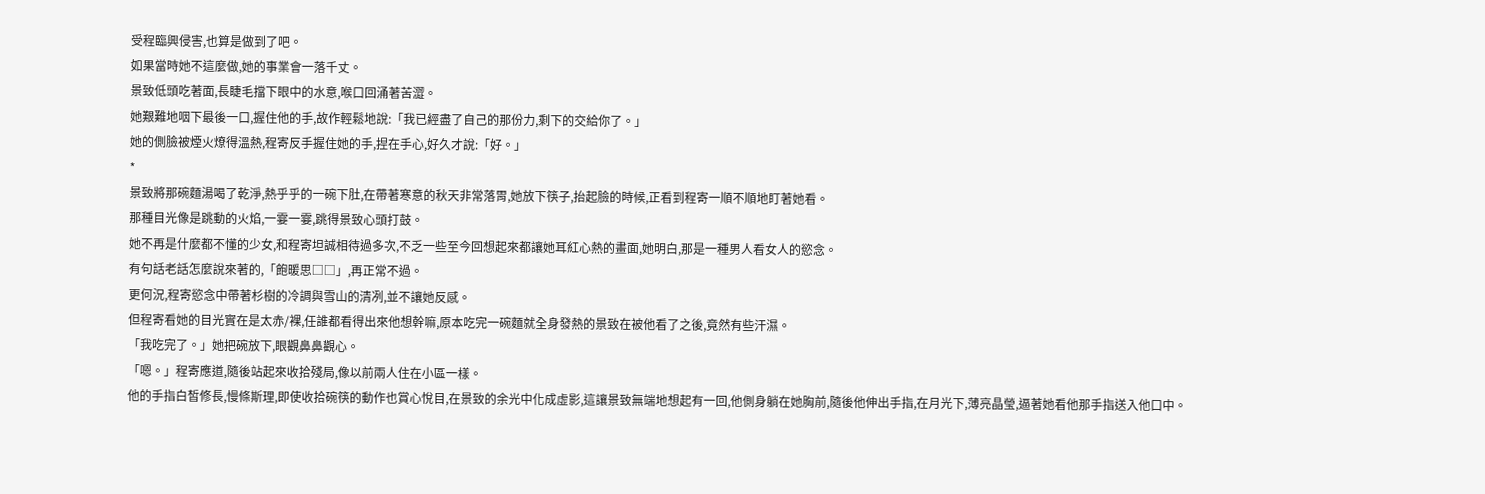受程臨興侵害,也算是做到了吧。
如果當時她不這麼做,她的事業會一落千丈。
景致低頭吃著面,長睫毛擋下眼中的水意,喉口回涌著苦澀。
她艱難地咽下最後一口,握住他的手,故作輕鬆地說:「我已經盡了自己的那份力,剩下的交給你了。」
她的側臉被煙火燎得溫熱,程寄反手握住她的手,捏在手心,好久才說:「好。」
*
景致將那碗麵湯喝了乾淨,熱乎乎的一碗下肚,在帶著寒意的秋天非常落胃,她放下筷子,抬起臉的時候,正看到程寄一順不順地盯著她看。
那種目光像是跳動的火焰,一霎一霎,跳得景致心頭打鼓。
她不再是什麼都不懂的少女,和程寄坦誠相待過多次,不乏一些至今回想起來都讓她耳紅心熱的畫面,她明白,那是一種男人看女人的慾念。
有句話老話怎麼說來著的,「飽暖思□□」,再正常不過。
更何況,程寄慾念中帶著杉樹的冷調與雪山的清冽,並不讓她反感。
但程寄看她的目光實在是太赤/裸,任誰都看得出來他想幹嘛,原本吃完一碗麵就全身發熱的景致在被他看了之後,竟然有些汗濕。
「我吃完了。」她把碗放下,眼觀鼻鼻觀心。
「嗯。」程寄應道,隨後站起來收拾殘局,像以前兩人住在小區一樣。
他的手指白皙修長,慢條斯理,即使收拾碗筷的動作也賞心悅目,在景致的余光中化成虛影,這讓景致無端地想起有一回,他側身躺在她胸前,隨後他伸出手指,在月光下,薄亮晶瑩,逼著她看他那手指送入他口中。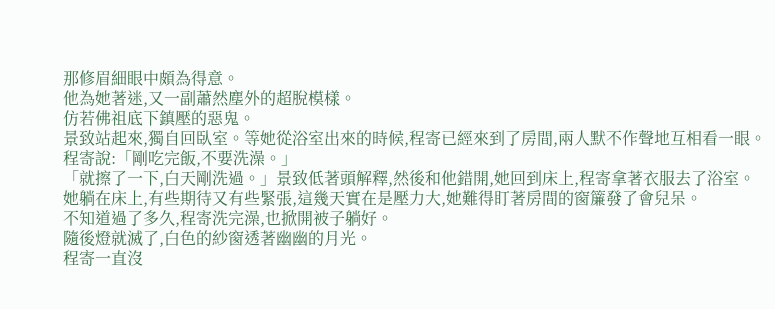那修眉細眼中頗為得意。
他為她著迷,又一副蕭然塵外的超脫模樣。
仿若佛祖底下鎮壓的惡鬼。
景致站起來,獨自回臥室。等她從浴室出來的時候,程寄已經來到了房間,兩人默不作聲地互相看一眼。
程寄說:「剛吃完飯,不要洗澡。」
「就擦了一下,白天剛洗過。」景致低著頭解釋,然後和他錯開,她回到床上,程寄拿著衣服去了浴室。
她躺在床上,有些期待又有些緊張,這幾天實在是壓力大,她難得盯著房間的窗簾發了會兒呆。
不知道過了多久,程寄洗完澡,也掀開被子躺好。
隨後燈就滅了,白色的紗窗透著幽幽的月光。
程寄一直沒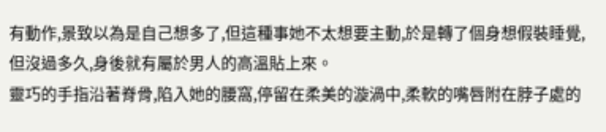有動作,景致以為是自己想多了,但這種事她不太想要主動,於是轉了個身想假裝睡覺,但沒過多久,身後就有屬於男人的高溫貼上來。
靈巧的手指沿著脊骨,陷入她的腰窩,停留在柔美的漩渦中,柔軟的嘴唇附在脖子處的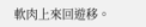軟肉上來回遊移。